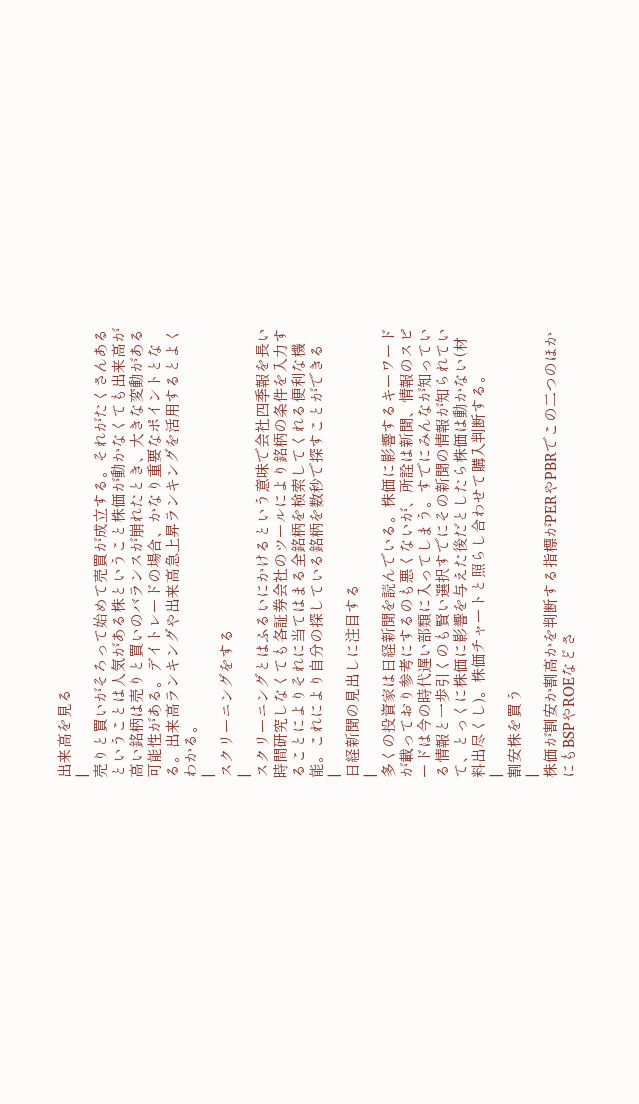出来高を見る
|
売りと買いがそろって始めて売買が成立する。それがたくさんあるということは人気がある株ということ株価が動かなくても出来高が高い銘柄は売りと買いのバランスが崩れたとき、大きな変動がある可能性がある。デイトレードの場合、かなり重要なポイントとなる。出来高ランキングや出来高急上昇ランキングを活用するとよくわかる。
|
スクリーニングをする
|
スクリーニングとはふるいにかけるという意味で会社四季報を長い時間研究しなくても各証券会社のツールにより銘柄の条件を入力することによりそれに当てはまる全銘柄を検索してくれる便利な機能。これにより自分の探している銘柄を数秒で探すことができる
|
日経新聞の見出しに注目する
|
多くの投資家は日経新聞を読んでいる。株価に影響するキーワードが載っており参考にするのも悪くないが、所詮は新聞、情報のスピードは今の時代遅い部類に入ってしまう。すでにみんなが知っている情報と一歩引くのも賢い選択すでにその新聞の情報が知られていて、とっくに株価に影響を与えた後だとしたら株価は動かない(材料出尽くし)。株価チャートと照らし合わせて購入判断する。
|
割安株を買う
|
株価が割安か割高かを判断する指標がPERやPBRでこの二つのほかにもBSPやROEなどさ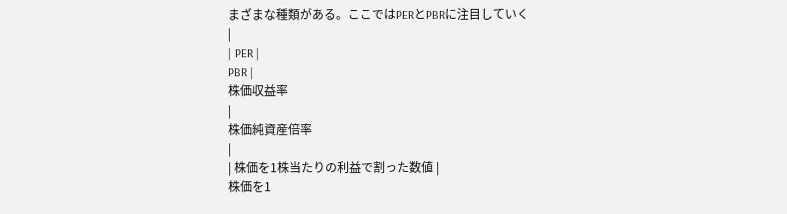まざまな種類がある。ここではPERとPBRに注目していく
|
| PER |
PBR |
株価収益率
|
株価純資産倍率
|
| 株価を1株当たりの利益で割った数値 |
株価を1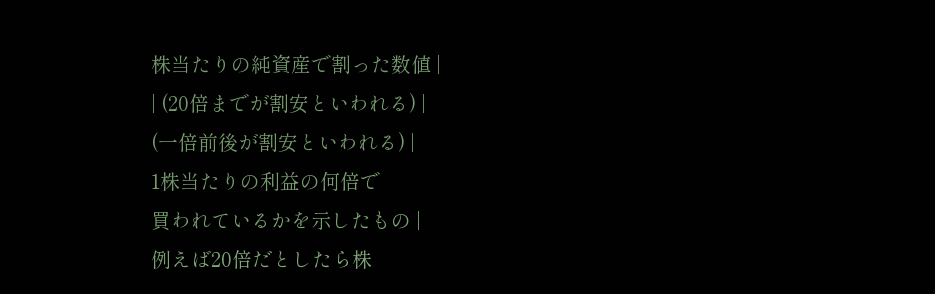株当たりの純資産で割った数値 |
| (20倍までが割安といわれる) |
(一倍前後が割安といわれる) |
1株当たりの利益の何倍で
買われているかを示したもの |
例えば20倍だとしたら株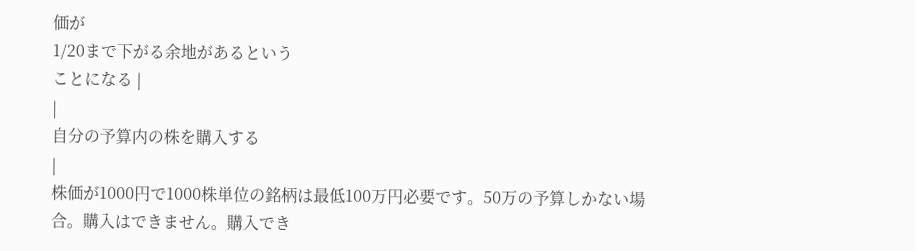価が
1/20まで下がる余地があるという
ことになる |
|
自分の予算内の株を購入する
|
株価が1000円で1000株単位の銘柄は最低100万円必要です。50万の予算しかない場合。購入はできません。購入でき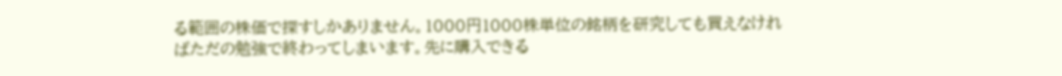る範囲の株価で探すしかありません。1000円1000株単位の銘柄を研究しても買えなければただの勉強で終わってしまいます。先に購入できる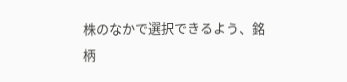株のなかで選択できるよう、銘柄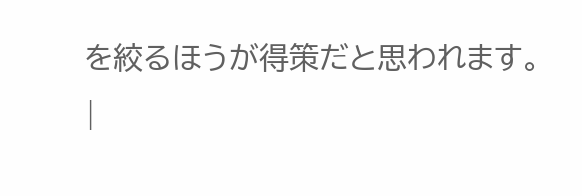を絞るほうが得策だと思われます。
|